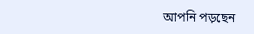আপনি পড়ছেন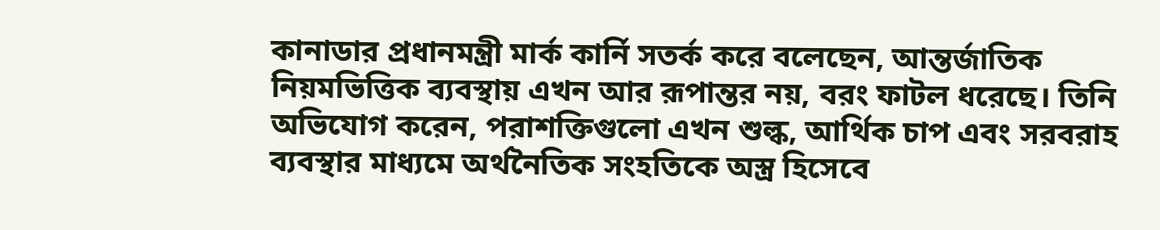কানাডার প্রধানমন্ত্রী মার্ক কার্নি সতর্ক করে বলেছেন, আন্তর্জাতিক নিয়মভিত্তিক ব্যবস্থায় এখন আর রূপান্তর নয়, বরং ফাটল ধরেছে। তিনি অভিযোগ করেন, পরাশক্তিগুলো এখন শুল্ক, আর্থিক চাপ এবং সরবরাহ ব্যবস্থার মাধ্যমে অর্থনৈতিক সংহতিকে অস্ত্র হিসেবে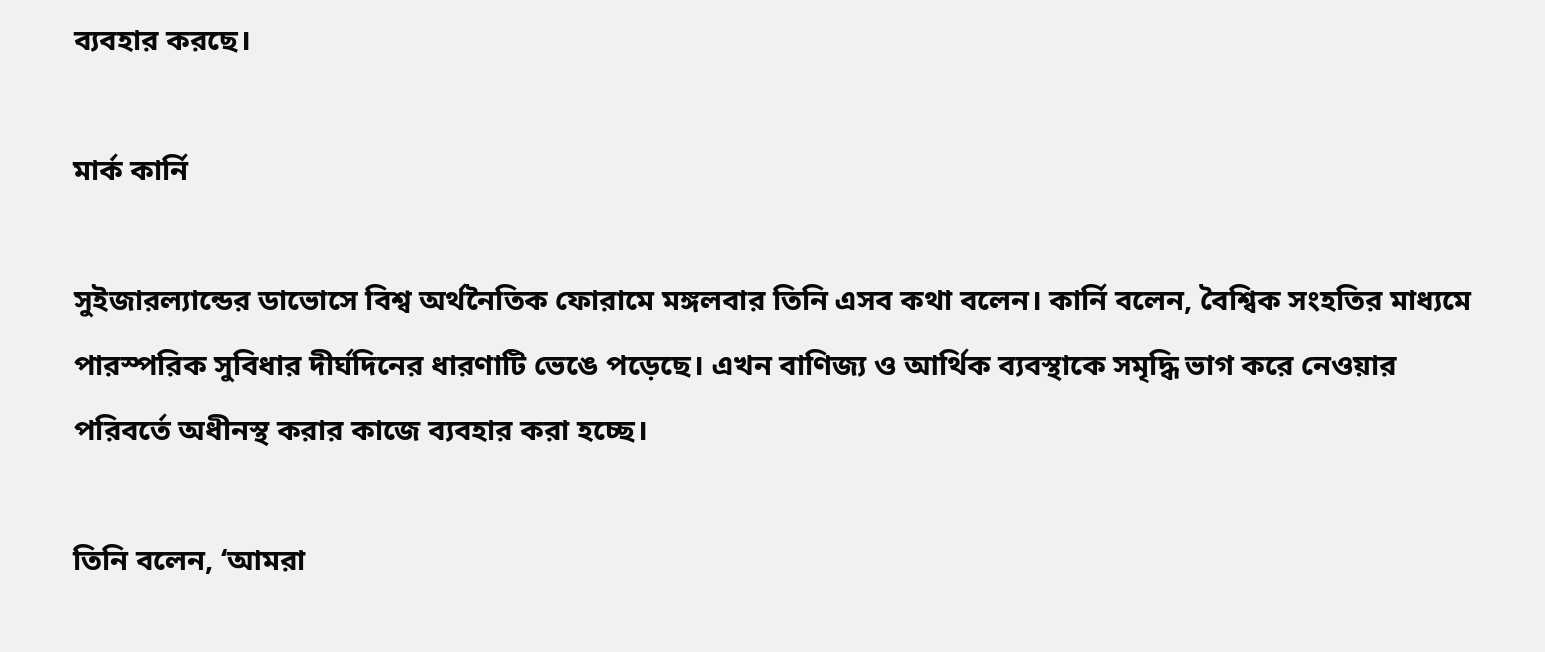ব্যবহার করছে।

মার্ক কার্নি

সুইজারল্যান্ডের ডাভোসে বিশ্ব অর্থনৈতিক ফোরামে মঙ্গলবার তিনি এসব কথা বলেন। কার্নি বলেন, বৈশ্বিক সংহতির মাধ্যমে পারস্পরিক সুবিধার দীর্ঘদিনের ধারণাটি ভেঙে পড়েছে। এখন বাণিজ্য ও আর্থিক ব্যবস্থাকে সমৃদ্ধি ভাগ করে নেওয়ার পরিবর্তে অধীনস্থ করার কাজে ব্যবহার করা হচ্ছে।

তিনি বলেন, ‘আমরা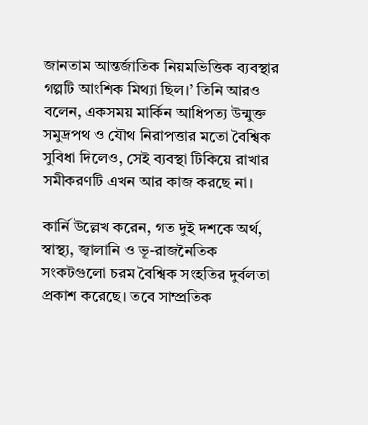জানতাম আন্তর্জাতিক নিয়মভিত্তিক ব্যবস্থার গল্পটি আংশিক মিথ্যা ছিল।’ তিনি আরও বলেন, একসময় মার্কিন আধিপত্য উন্মুক্ত সমুদ্রপথ ও যৌথ নিরাপত্তার মতো বৈশ্বিক সুবিধা দিলেও, সেই ব্যবস্থা টিকিয়ে রাখার সমীকরণটি এখন আর কাজ করছে না।

কার্নি উল্লেখ করেন, গত দুই দশকে অর্থ, স্বাস্থ্য, জ্বালানি ও ভূ-রাজনৈতিক সংকটগুলো চরম বৈশ্বিক সংহতির দুর্বলতা প্রকাশ করেছে। তবে সাম্প্রতিক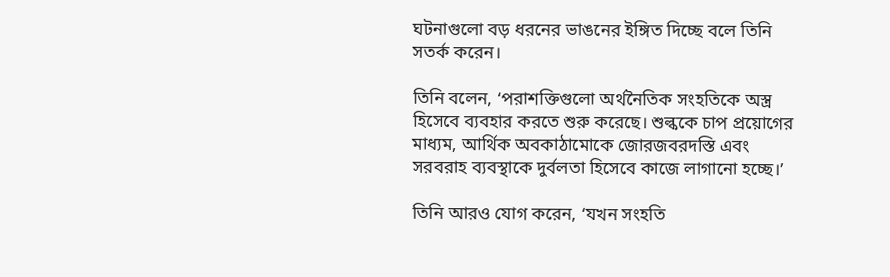ঘটনাগুলো বড় ধরনের ভাঙনের ইঙ্গিত দিচ্ছে বলে তিনি সতর্ক করেন।

তিনি বলেন, ‘পরাশক্তিগুলো অর্থনৈতিক সংহতিকে অস্ত্র হিসেবে ব্যবহার করতে শুরু করেছে। শুল্ককে চাপ প্রয়োগের মাধ্যম, আর্থিক অবকাঠামোকে জোরজবরদস্তি এবং সরবরাহ ব্যবস্থাকে দুর্বলতা হিসেবে কাজে লাগানো হচ্ছে।’

তিনি আরও যোগ করেন, ‘যখন সংহতি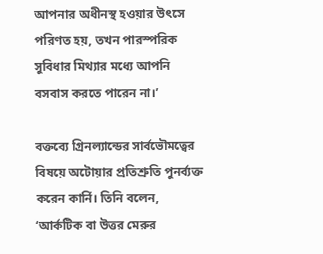আপনার অধীনস্থ হওয়ার উৎসে পরিণত হয়, তখন পারস্পরিক সুবিধার মিথ্যার মধ্যে আপনি বসবাস করতে পারেন না।’

বক্তব্যে গ্রিনল্যান্ডের সার্বভৌমত্বের বিষয়ে অটোয়ার প্রতিশ্রুতি পুনর্ব্যক্ত করেন কার্নি। তিনি বলেন, ‘আর্কটিক বা উত্তর মেরুর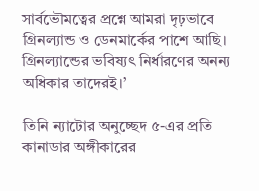সার্বভৌমত্বের প্রশ্নে আমরা দৃঢ়ভাবে গ্রিনল্যান্ড ও ডেনমার্কের পাশে আছি। গ্রিনল্যান্ডের ভবিষ্যৎ নির্ধারণের অনন্য অধিকার তাদেরই।’

তিনি ন্যাটোর অনুচ্ছেদ ৫-এর প্রতি কানাডার অঙ্গীকারের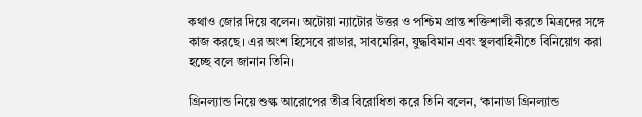কথাও জোর দিয়ে বলেন। অটোয়া ন্যাটোর উত্তর ও পশ্চিম প্রান্ত শক্তিশালী করতে মিত্রদের সঙ্গে কাজ করছে। এর অংশ হিসেবে রাডার, সাবমেরিন, যুদ্ধবিমান এবং স্থলবাহিনীতে বিনিয়োগ করা হচ্ছে বলে জানান তিনি।

গ্রিনল্যান্ড নিয়ে শুল্ক আরোপের তীব্র বিরোধিতা করে তিনি বলেন, ‘কানাডা গ্রিনল্যান্ড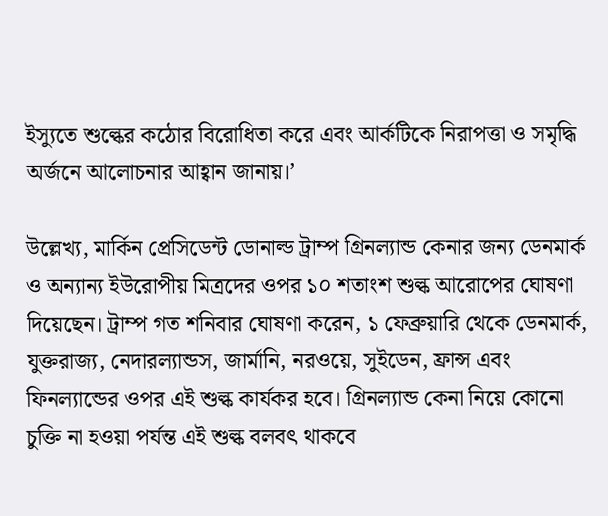ইস্যুতে শুল্কের কঠোর বিরোধিতা করে এবং আর্কটিকে নিরাপত্তা ও সমৃদ্ধি অর্জনে আলোচনার আহ্বান জানায়।’

উল্লেখ্য, মার্কিন প্রেসিডেন্ট ডোনাল্ড ট্রাম্প গ্রিনল্যান্ড কেনার জন্য ডেনমার্ক ও অন্যান্য ইউরোপীয় মিত্রদের ওপর ১০ শতাংশ শুল্ক আরোপের ঘোষণা দিয়েছেন। ট্রাম্প গত শনিবার ঘোষণা করেন, ১ ফেব্রুয়ারি থেকে ডেনমার্ক, যুক্তরাজ্য, নেদারল্যান্ডস, জার্মানি, নরওয়ে, সুইডেন, ফ্রান্স এবং ফিনল্যান্ডের ওপর এই শুল্ক কার্যকর হবে। গ্রিনল্যান্ড কেনা নিয়ে কোনো চুক্তি না হওয়া পর্যন্ত এই শুল্ক বলবৎ থাকবে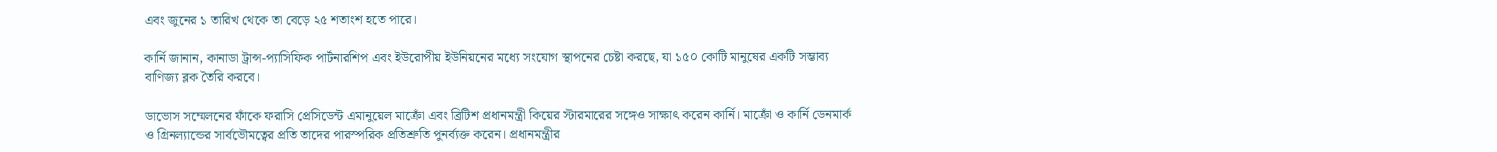এবং জুনের ১ তারিখ থেকে তা বেড়ে ২৫ শতাংশ হতে পারে।

কার্নি জানান, কানাডা ট্রান্স-প্যাসিফিক পার্টনারশিপ এবং ইউরোপীয় ইউনিয়নের মধ্যে সংযোগ স্থাপনের চেষ্টা করছে, যা ১৫০ কোটি মানুষের একটি সম্ভাব্য বাণিজ্য ব্লক তৈরি করবে।

ডাভোস সম্মেলনের ফাঁকে ফরাসি প্রেসিডেন্ট এমানুয়েল মাক্রোঁ এবং ব্রিটিশ প্রধানমন্ত্রী কিয়ের স্টারমারের সঙ্গেও সাক্ষাৎ করেন কার্নি। মাক্রোঁ ও কার্নি ডেনমার্ক ও গ্রিনল্যান্ডের সার্বভৌমত্বের প্রতি তাদের পারস্পরিক প্রতিশ্রুতি পুনর্ব্যক্ত করেন। প্রধানমন্ত্রীর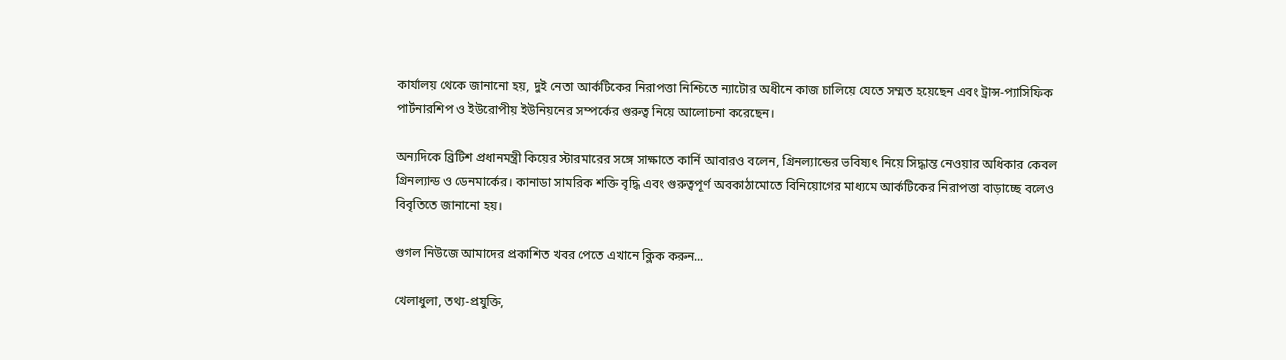কার্যালয় থেকে জানানো হয়, দুই নেতা আর্কটিকের নিরাপত্তা নিশ্চিতে ন্যাটোর অধীনে কাজ চালিয়ে যেতে সম্মত হয়েছেন এবং ট্রান্স-প্যাসিফিক পার্টনারশিপ ও ইউরোপীয় ইউনিয়নের সম্পর্কের গুরুত্ব নিয়ে আলোচনা করেছেন।

অন্যদিকে ব্রিটিশ প্রধানমন্ত্রী কিয়ের স্টারমারের সঙ্গে সাক্ষাতে কার্নি আবারও বলেন, গ্রিনল্যান্ডের ভবিষ্যৎ নিয়ে সিদ্ধান্ত নেওয়ার অধিকার কেবল গ্রিনল্যান্ড ও ডেনমার্কের। কানাডা সামরিক শক্তি বৃদ্ধি এবং গুরুত্বপূর্ণ অবকাঠামোতে বিনিয়োগের মাধ্যমে আর্কটিকের নিরাপত্তা বাড়াচ্ছে বলেও বিবৃতিতে জানানো হয়।

গুগল নিউজে আমাদের প্রকাশিত খবর পেতে এখানে ক্লিক করুন...

খেলাধুলা, তথ্য-প্রযুক্তি,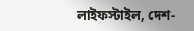লাইফস্টাইল, দেশ-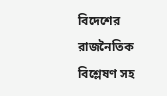বিদেশের রাজনৈতিক বিশ্লেষণ সহ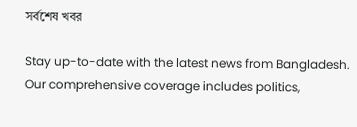সর্বশেষ খবর

Stay up-to-date with the latest news from Bangladesh. Our comprehensive coverage includes politics,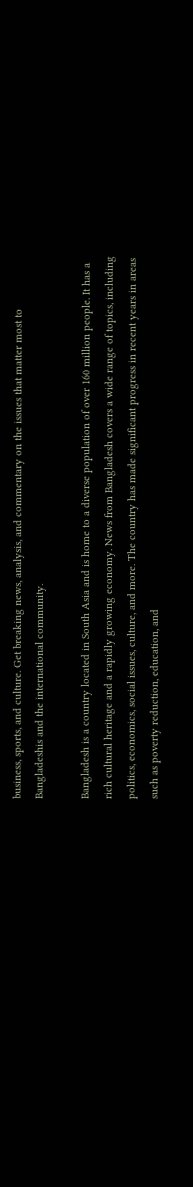business, sports, and culture. Get breaking news, analysis, and commentary on the issues that matter most to Bangladeshis and the international community.

Bangladesh is a country located in South Asia and is home to a diverse population of over 160 million people. It has a rich cultural heritage and a rapidly growing economy. News from Bangladesh covers a wide range of topics, including politics, economics, social issues, culture, and more. The country has made significant progress in recent years in areas such as poverty reduction, education, and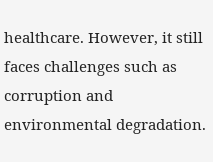healthcare. However, it still faces challenges such as corruption and environmental degradation.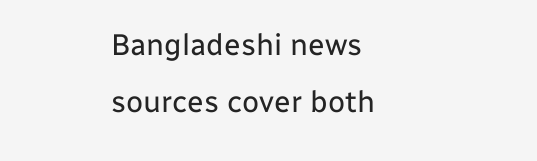Bangladeshi news sources cover both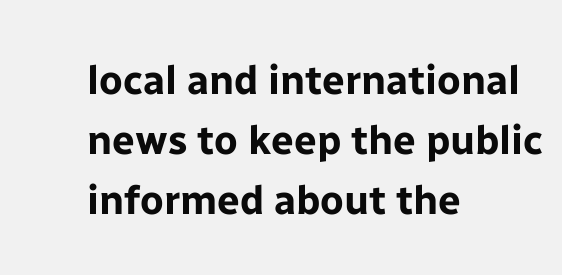local and international news to keep the public informed about the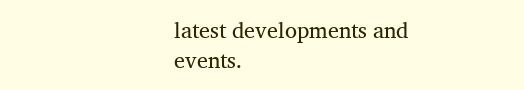latest developments and events.